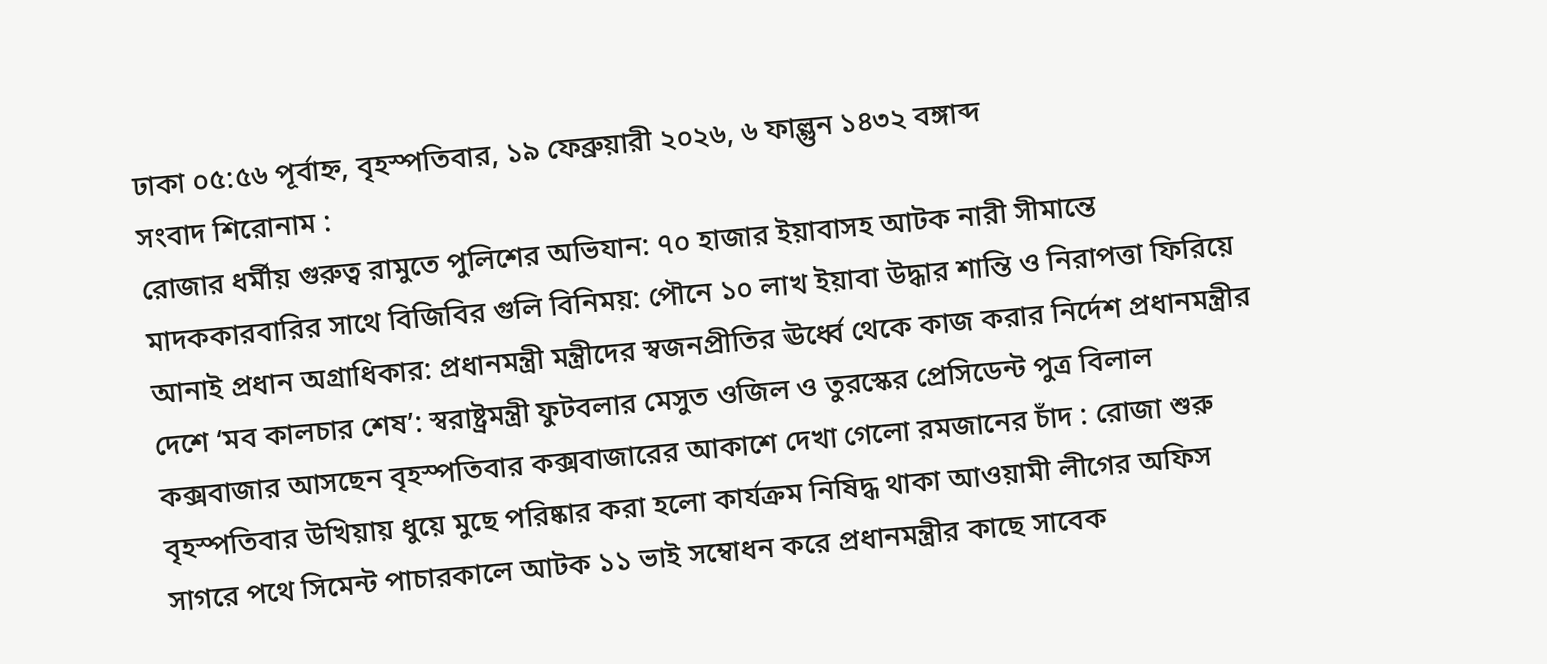ঢাকা ০৫:৫৬ পূর্বাহ্ন, বৃহস্পতিবার, ১৯ ফেব্রুয়ারী ২০২৬, ৬ ফাল্গুন ১৪৩২ বঙ্গাব্দ
সংবাদ শিরোনাম :
রোজার ধর্মীয় গুরুত্ব রামুতে পুলিশের অভিযান: ৭০ হাজার ইয়াবাসহ আটক নারী সীমান্তে মাদককারবারির সাথে বিজিবির গুলি বিনিময়: পৌনে ১০ লাখ ইয়াবা উদ্ধার শান্তি ও নিরাপত্তা ফিরিয়ে আনাই প্রধান অগ্রাধিকার: প্রধানমন্ত্রী মন্ত্রীদের স্বজনপ্রীতির ঊর্ধ্বে থেকে কাজ করার নির্দেশ প্রধানমন্ত্রীর দেশে ‘মব কালচার শেষ’: স্বরাষ্ট্রমন্ত্রী ফুটবলার মেসুত ওজিল ও তুরস্কের প্রেসিডেন্ট পুত্র বিলাল কক্সবাজার আসছেন বৃহস্পতিবার কক্সবাজারের আকাশে দেখা গেলো রমজানের চাঁদ : রোজা শুরু বৃহস্পতিবার উখিয়ায় ধুয়ে মুছে পরিষ্কার করা হলো কার্যক্রম নিষিদ্ধ থাকা আওয়ামী লীগের অফিস সাগরে পথে সিমেন্ট পাচারকালে আটক ১১ ভাই সম্বোধন করে প্রধানমন্ত্রীর কাছে সাবেক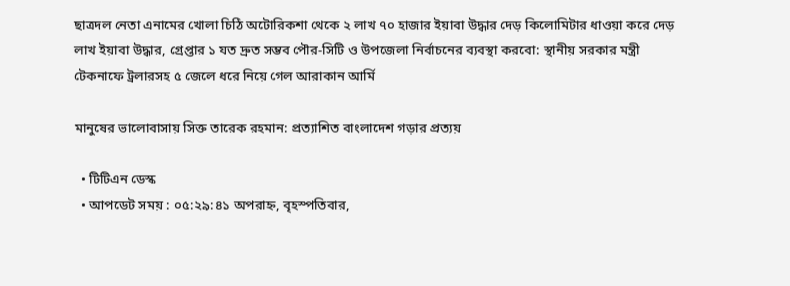ছাত্রদল নেতা এনামের খোলা চিঠি অটোরিকশা থেকে ২ লাখ ৭০ হাজার ইয়াবা উদ্ধার দেড় কিলোমিটার ধাওয়া করে দেড় লাখ ইয়াবা উদ্ধার, গ্রেপ্তার ১ যত দ্রুত সম্ভব পৌর-সিটি ও উপজেলা নির্বাচনের ব্যবস্থা করবো: স্থানীয় সরকার মন্ত্রী টেকনাফে ট্রলারসহ ৫ জেলে ধরে নিয়ে গেল আরাকান আর্মি

মানুষের ভালোবাসায় সিক্ত তারেক রহমান: প্রত্যাশিত বাংলাদেশ গড়ার প্রত্যয়

  • টিটিএন ডেস্ক
  • আপডেট সময় : ০৫:২৯:৪১ অপরাহ্ন, বৃহস্পতিবার,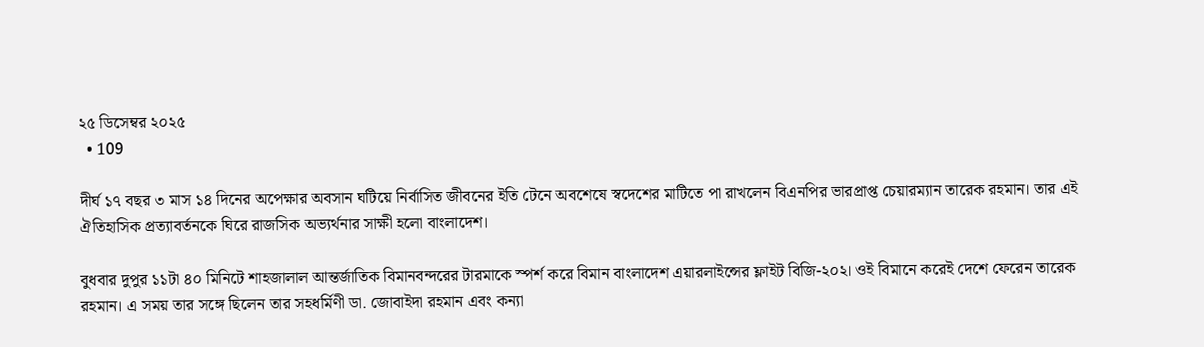২৫ ডিসেম্বর ২০২৫
  • 109

দীর্ঘ ১৭ বছর ৩ মাস ১৪ দিনের অপেক্ষার অবসান ঘটিয়ে নির্বাসিত জীবনের ইতি টেনে অবশেষে স্বদেশের মাটিতে পা রাখলেন বিএনপির ভারপ্রাপ্ত চেয়ারম্যান তারেক রহমান। তার এই ঐতিহাসিক প্রত্যাবর্তনকে ঘিরে রাজসিক অভ্যর্থনার সাক্ষী হলো বাংলাদেশ।

বুধবার দুপুর ১১টা ৪০ মিনিটে শাহজালাল আন্তর্জাতিক বিমানবন্দরের টারমাকে স্পর্শ করে বিমান বাংলাদেশ এয়ারলাইন্সের ফ্লাইট বিজি-২০২। ওই বিমানে করেই দেশে ফেরেন তারেক রহমান। এ সময় তার সঙ্গে ছিলেন তার সহধর্মিণী ডা. জোবাইদা রহমান এবং কন্যা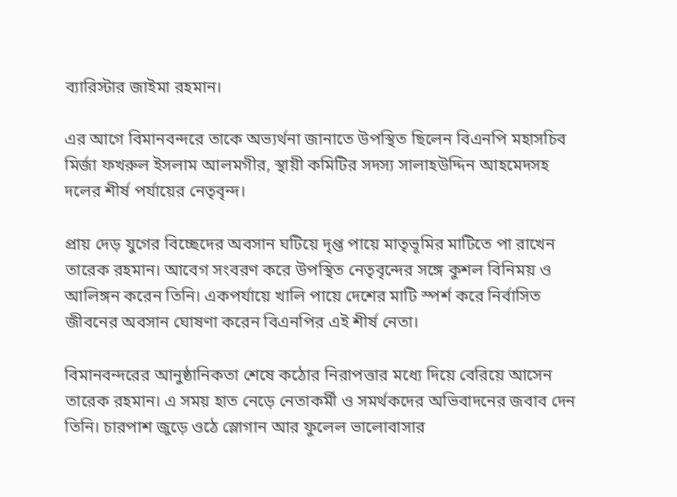ব্যারিস্টার জাইমা রহমান।

এর আগে বিমানবন্দরে তাকে অভ্যর্থনা জানাতে উপস্থিত ছিলেন বিএনপি মহাসচিব মির্জা ফখরুল ইসলাম আলমগীর, স্থায়ী কমিটির সদস্য সালাহউদ্দিন আহমেদসহ দলের শীর্ষ পর্যায়ের নেতৃবৃন্দ।

প্রায় দেড় যুগের বিচ্ছেদের অবসান ঘটিয়ে দৃপ্ত পায়ে মাতৃভূমির মাটিতে পা রাখেন তারেক রহমান। আবেগ সংবরণ করে উপস্থিত নেতৃবৃন্দের সঙ্গে কুশল বিনিময় ও আলিঙ্গন করেন তিনি। একপর্যায়ে খালি পায়ে দেশের মাটি স্পর্শ করে নির্বাসিত জীবনের অবসান ঘোষণা করেন বিএনপির এই শীর্ষ নেতা।

বিমানবন্দরের আনুষ্ঠানিকতা শেষে কঠোর নিরাপত্তার মধ্যে দিয়ে বেরিয়ে আসেন তারেক রহমান। এ সময় হাত নেড়ে নেতাকর্মী ও সমর্থকদের অভিবাদনের জবাব দেন তিনি। চারপাশ জুড়ে ওঠে স্লোগান আর ফুলেল ভালোবাসার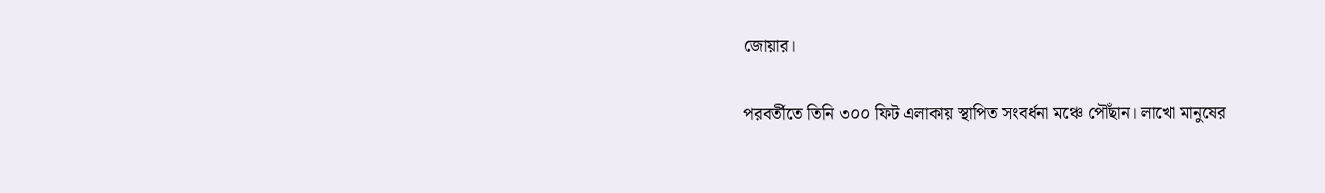জোয়ার।

পরবর্তীতে তিনি ৩০০ ফিট এলাকায় স্থাপিত সংবর্ধনা মঞ্চে পৌঁছান। লাখো মানুষের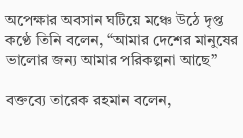অপেক্ষার অবসান ঘটিয়ে মঞ্চে উঠে দৃপ্ত কণ্ঠে তিনি বলেন, “আমার দেশের মানুষের ভালোর জন্য আমার পরিকল্পনা আছে”

বক্তব্যে তারেক রহমান বলেন,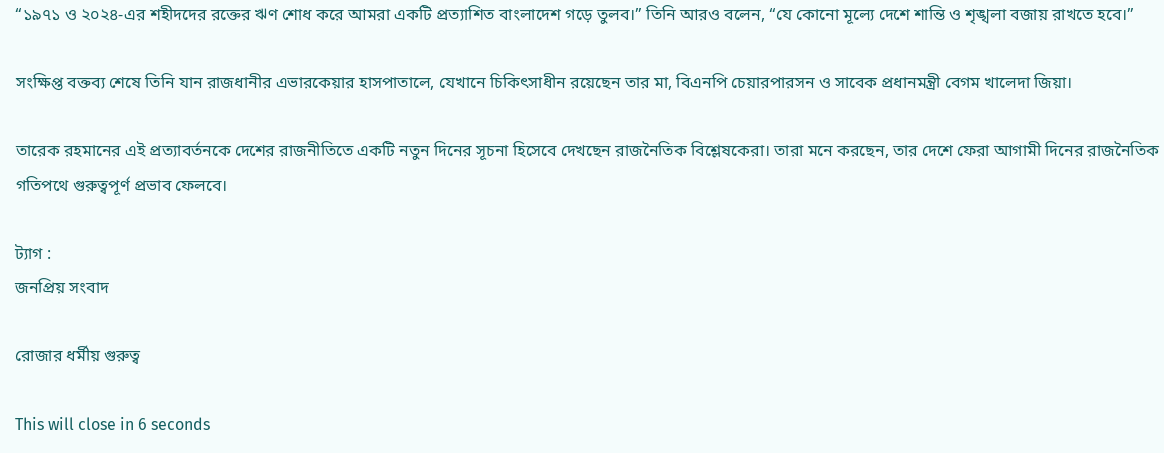“১৯৭১ ও ২০২৪-এর শহীদদের রক্তের ঋণ শোধ করে আমরা একটি প্রত্যাশিত বাংলাদেশ গড়ে তুলব।” তিনি আরও বলেন, “যে কোনো মূল্যে দেশে শান্তি ও শৃঙ্খলা বজায় রাখতে হবে।”

সংক্ষিপ্ত বক্তব্য শেষে তিনি যান রাজধানীর এভারকেয়ার হাসপাতালে, যেখানে চিকিৎসাধীন রয়েছেন তার মা, বিএনপি চেয়ারপারসন ও সাবেক প্রধানমন্ত্রী বেগম খালেদা জিয়া।

তারেক রহমানের এই প্রত্যাবর্তনকে দেশের রাজনীতিতে একটি নতুন দিনের সূচনা হিসেবে দেখছেন রাজনৈতিক বিশ্লেষকেরা। তারা মনে করছেন, তার দেশে ফেরা আগামী দিনের রাজনৈতিক গতিপথে গুরুত্বপূর্ণ প্রভাব ফেলবে।

ট্যাগ :
জনপ্রিয় সংবাদ

রোজার ধর্মীয় গুরুত্ব

This will close in 6 seconds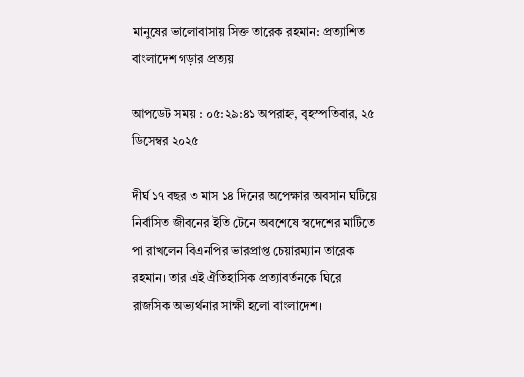মানুষের ভালোবাসায় সিক্ত তারেক রহমান: প্রত্যাশিত বাংলাদেশ গড়ার প্রত্যয়

আপডেট সময় : ০৫:২৯:৪১ অপরাহ্ন, বৃহস্পতিবার, ২৫ ডিসেম্বর ২০২৫

দীর্ঘ ১৭ বছর ৩ মাস ১৪ দিনের অপেক্ষার অবসান ঘটিয়ে নির্বাসিত জীবনের ইতি টেনে অবশেষে স্বদেশের মাটিতে পা রাখলেন বিএনপির ভারপ্রাপ্ত চেয়ারম্যান তারেক রহমান। তার এই ঐতিহাসিক প্রত্যাবর্তনকে ঘিরে রাজসিক অভ্যর্থনার সাক্ষী হলো বাংলাদেশ।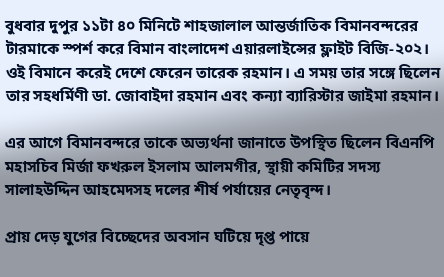বুধবার দুপুর ১১টা ৪০ মিনিটে শাহজালাল আন্তর্জাতিক বিমানবন্দরের টারমাকে স্পর্শ করে বিমান বাংলাদেশ এয়ারলাইন্সের ফ্লাইট বিজি-২০২। ওই বিমানে করেই দেশে ফেরেন তারেক রহমান। এ সময় তার সঙ্গে ছিলেন তার সহধর্মিণী ডা. জোবাইদা রহমান এবং কন্যা ব্যারিস্টার জাইমা রহমান।

এর আগে বিমানবন্দরে তাকে অভ্যর্থনা জানাতে উপস্থিত ছিলেন বিএনপি মহাসচিব মির্জা ফখরুল ইসলাম আলমগীর, স্থায়ী কমিটির সদস্য সালাহউদ্দিন আহমেদসহ দলের শীর্ষ পর্যায়ের নেতৃবৃন্দ।

প্রায় দেড় যুগের বিচ্ছেদের অবসান ঘটিয়ে দৃপ্ত পায়ে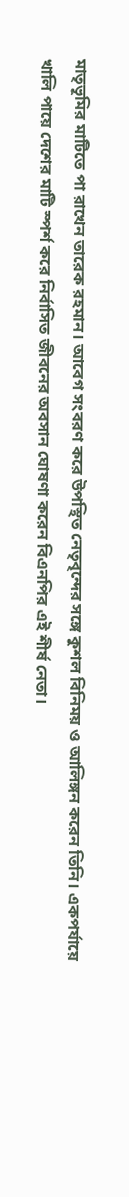মাতৃভূমির মাটিতে পা রাখেন তারেক রহমান। আবেগ সংবরণ করে উপস্থিত নেতৃবৃন্দের সঙ্গে কুশল বিনিময় ও আলিঙ্গন করেন তিনি। একপর্যায়ে খালি পায়ে দেশের মাটি স্পর্শ করে নির্বাসিত জীবনের অবসান ঘোষণা করেন বিএনপির এই শীর্ষ নেতা।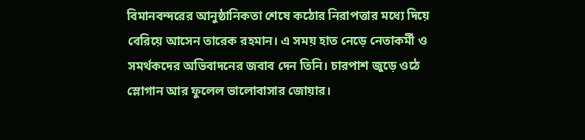বিমানবন্দরের আনুষ্ঠানিকতা শেষে কঠোর নিরাপত্তার মধ্যে দিয়ে বেরিয়ে আসেন তারেক রহমান। এ সময় হাত নেড়ে নেতাকর্মী ও সমর্থকদের অভিবাদনের জবাব দেন তিনি। চারপাশ জুড়ে ওঠে স্লোগান আর ফুলেল ভালোবাসার জোয়ার।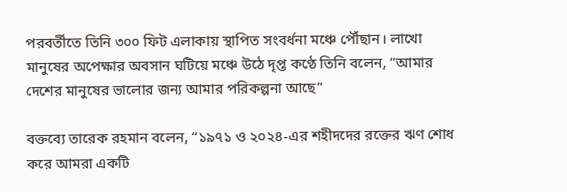পরবর্তীতে তিনি ৩০০ ফিট এলাকায় স্থাপিত সংবর্ধনা মঞ্চে পৌঁছান। লাখো মানুষের অপেক্ষার অবসান ঘটিয়ে মঞ্চে উঠে দৃপ্ত কণ্ঠে তিনি বলেন, “আমার দেশের মানুষের ভালোর জন্য আমার পরিকল্পনা আছে”

বক্তব্যে তারেক রহমান বলেন, “১৯৭১ ও ২০২৪-এর শহীদদের রক্তের ঋণ শোধ করে আমরা একটি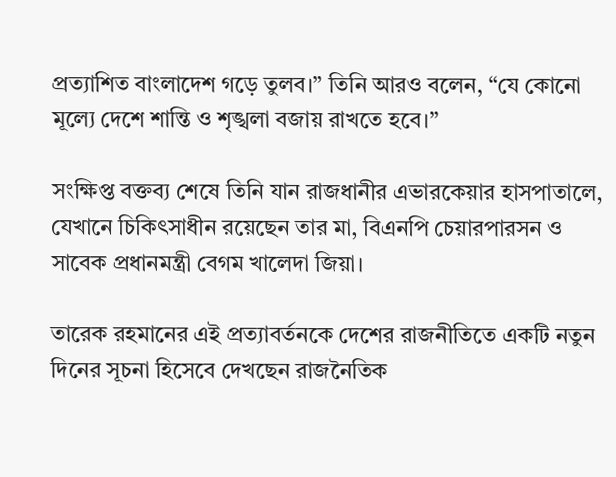প্রত্যাশিত বাংলাদেশ গড়ে তুলব।” তিনি আরও বলেন, “যে কোনো মূল্যে দেশে শান্তি ও শৃঙ্খলা বজায় রাখতে হবে।”

সংক্ষিপ্ত বক্তব্য শেষে তিনি যান রাজধানীর এভারকেয়ার হাসপাতালে, যেখানে চিকিৎসাধীন রয়েছেন তার মা, বিএনপি চেয়ারপারসন ও সাবেক প্রধানমন্ত্রী বেগম খালেদা জিয়া।

তারেক রহমানের এই প্রত্যাবর্তনকে দেশের রাজনীতিতে একটি নতুন দিনের সূচনা হিসেবে দেখছেন রাজনৈতিক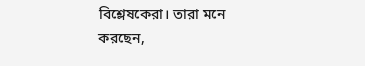বিশ্লেষকেরা। তারা মনে করছেন,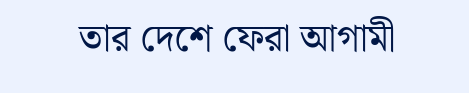তার দেশে ফেরা আগামী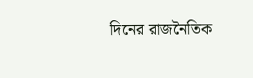দিনের রাজনৈতিক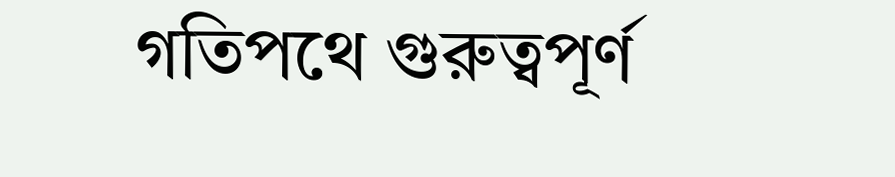গতিপথে গুরুত্বপূর্ণ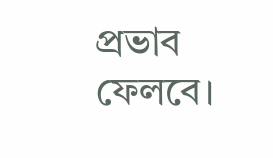প্রভাব ফেলবে।